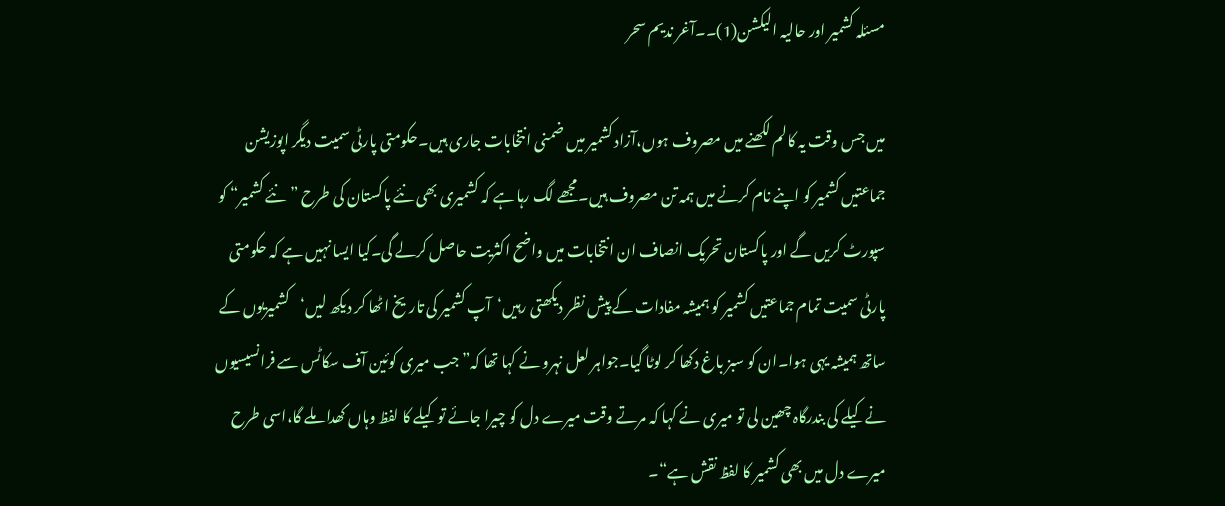مسئلہ کشمیر اور حالیہ الیکشن(1)۔۔آغر ندیم سحر

میں جس وقت یہ کالم لکھنے میں مصروف ہوں،آزاد کشمیر میں ضمنی انتخابات جاری ہیں۔حکومتی پارٹی سمیت دیگر اپوزیشن جماعتیں کشمیر کو اپنے نام کرنے میں ہمہ تن مصروف ہیں۔مجھے لگ رہا ہے کہ کشمیری بھی نئے پاکستان کی طرح ”نئے کشمیر“ کو سپورٹ کریں گے اور پاکستان تحریک انصاف ان انتخابات میں واضح اکثریت حاصل کرلے گی۔کیا ایسا نہیں ہے کہ حکومتی پارٹی سمیت تمام جماعتیں کشمیر کو ہمیشہ مفادات کے پیش نظر دیکھتی رہیں‘آپ کشمیر کی تاریخ اٹھا کر دیکھ لیں‘کشمیریوں کے ساتھ ہمیشہ یہی ہوا۔ان کو سبز باغ دکھا کر لوٹا گیا۔جواہر لعل نہرو نے کہا تھا کہ”جب میری کوئین آف سکاٹس سے فرانسیسیوں نے کیلے کی بندرگاہ چھین لی تو میری نے کہا کہ مرتے وقت میرے دل کو چیرا جائے تو کیلے کا لفظ وہاں کھدا ملے گا،اسی طرح میرے دل میں بھی کشمیر کا لفظ نقش ہے“۔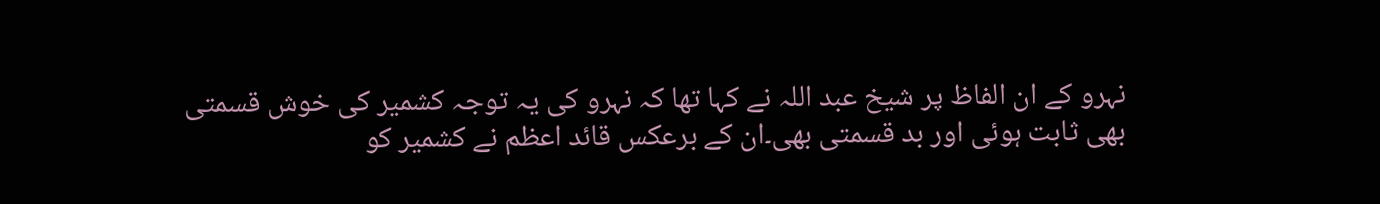نہرو کے ان الفاظ پر شیخ عبد اللہ نے کہا تھا کہ نہرو کی یہ توجہ کشمیر کی خوش قسمتی بھی ثابت ہوئی اور بد قسمتی بھی۔ان کے برعکس قائد اعظم نے کشمیر کو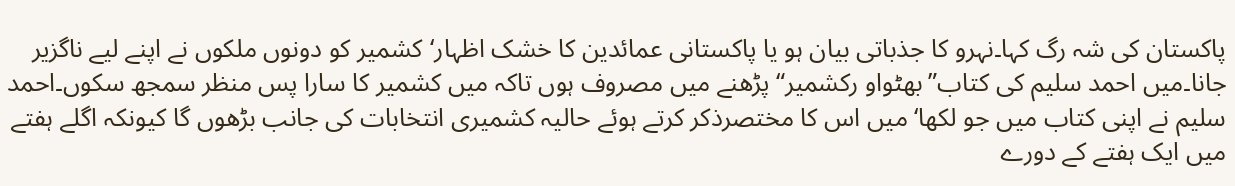پاکستان کی شہ رگ کہا۔نہرو کا جذباتی بیان ہو یا پاکستانی عمائدین کا خشک اظہار‘کشمیر کو دونوں ملکوں نے اپنے لیے ناگزیر جانا۔میں احمد سلیم کی کتاب”بھٹواو رکشمیر“پڑھنے میں مصروف ہوں تاکہ میں کشمیر کا سارا پس منظر سمجھ سکوں۔احمد سلیم نے اپنی کتاب میں جو لکھا‘میں اس کا مختصرذکر کرتے ہوئے حالیہ کشمیری انتخابات کی جانب بڑھوں گا کیونکہ اگلے ہفتے میں ایک ہفتے کے دورے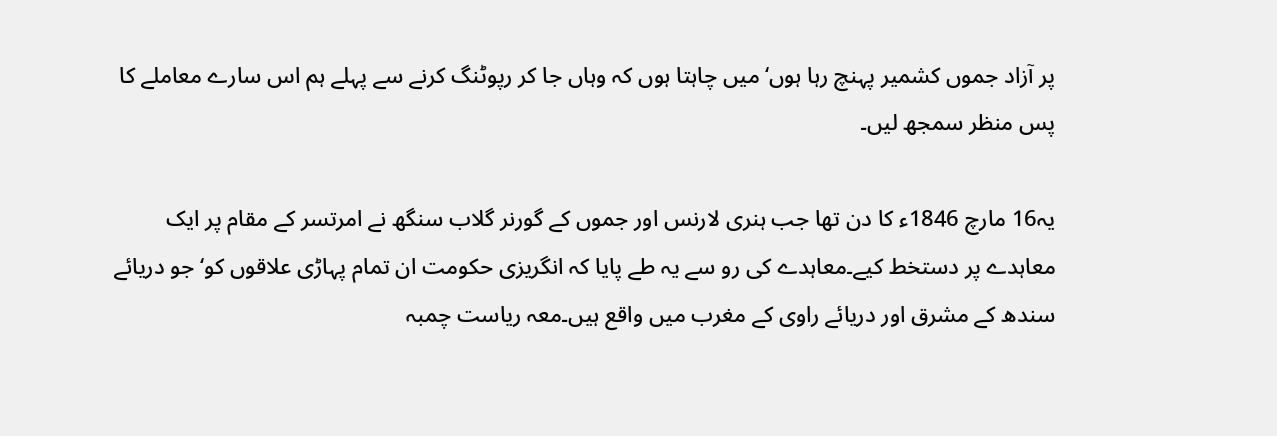پر آزاد جموں کشمیر پہنچ رہا ہوں‘میں چاہتا ہوں کہ وہاں جا کر رپوٹنگ کرنے سے پہلے ہم اس سارے معاملے کا پس منظر سمجھ لیں۔

یہ16 مارچ 1846ء کا دن تھا جب ہنری لارنس اور جموں کے گورنر گلاب سنگھ نے امرتسر کے مقام پر ایک معاہدے پر دستخط کیے۔معاہدے کی رو سے یہ طے پایا کہ انگریزی حکومت ان تمام پہاڑی علاقوں کو‘جو دریائے سندھ کے مشرق اور دریائے راوی کے مغرب میں واقع ہیں۔معہ ریاست چمبہ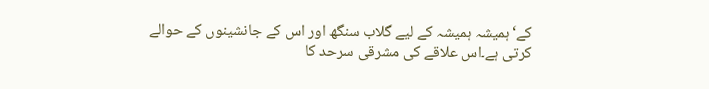کے‘ہمیشہ ہمیشہ کے لیے گلاب سنگھ اور اس کے جانشینوں کے حوالے کرتی ہے۔اس علاقے کی مشرقی سرحد کا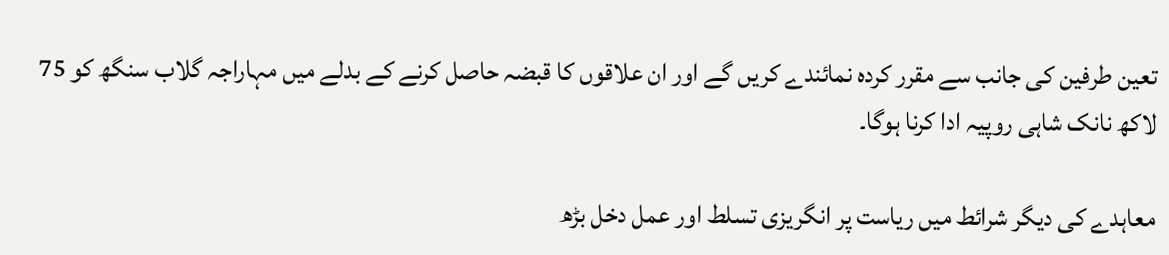تعین طرفین کی جانب سے مقرر کردہ نمائندے کریں گے اور ان علاقوں کا قبضہ حاصل کرنے کے بدلے میں مہاراجہ گلاب سنگھ کو 75 لاکھ نانک شاہی روپیہ ادا کرنا ہوگا۔

معاہدے کی دیگر شرائط میں ریاست پر انگریزی تسلط اور عمل دخل بڑھ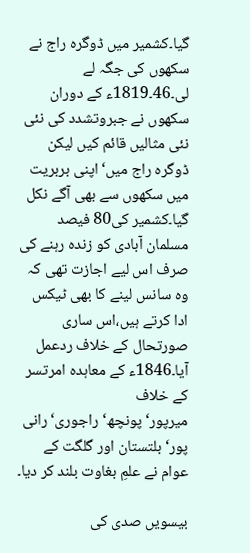گیا۔کشمیر میں ڈوگرہ راج نے سکھوں کی جگہ لے لی۔46۔1819ء کے دوران سکھوں نے جبروتشدد کی نئی نئی مثالیں قائم کیں لیکن ڈوگرہ راج میں‘اپنی بربریت میں سکھوں سے بھی آگے نکل گیا۔کشمیر کی80 فیصد مسلمان آبادی کو زندہ رہنے کی صرف اس لیے اجازت تھی کہ وہ سانس لینے کا بھی ٹیکس ادا کرتے ہیں،اس ساری صورتحال کے خلاف ردعمل آیا۔1846ء کے معاہدہ امرتسر کے خلاف میرپور‘پونچھ‘راجوری‘رانی پور‘بلتستان اور گلگت کے عوام نے علمِ بغاوت بلند کر دیا۔

بیسویں صدی کی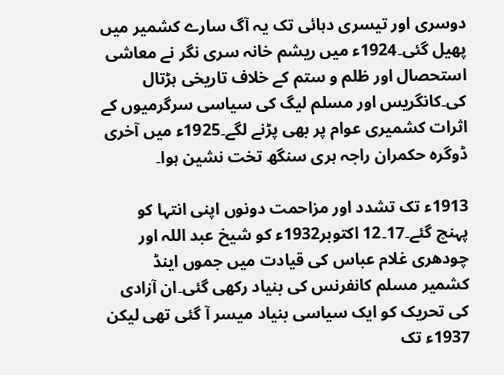دوسری اور تیسری دہائی تک یہ آگ سارے کشمیر میں پھیل گئی۔1924ء میں ریشم خانہ سری نگر نے معاشی استحصال اور ظلم و ستم کے خلاف تاریخی ہڑتال کی۔کانگریس اور مسلم لیگ کی سیاسی سرگرمیوں کے اثرات کشمیری عوام پر بھی پڑنے لگے۔1925ء میں آخری ڈوگرہ حکمران راجہ ہری سنگھ تخت نشین ہوا۔

1913ء تک تشدد اور مزاحمت دونوں اپنی انتہا کو پہنچ گئے۔17۔12 اکتوبر1932ء کو شیخ عبد اللہ اور چودھری غلام عباس کی قیادت میں جموں اینڈ کشمیر مسلم کانفرنس کی بنیاد رکھی گئی۔ان آزادی کی تحریک کو ایک سیاسی بنیاد میسر آ گئی تھی لیکن 1937ء تک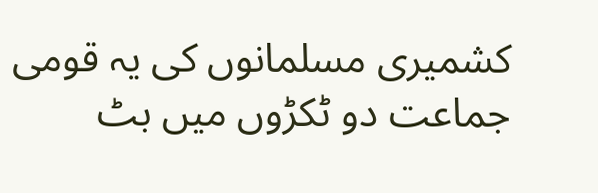کشمیری مسلمانوں کی یہ قومی جماعت دو ٹکڑوں میں بٹ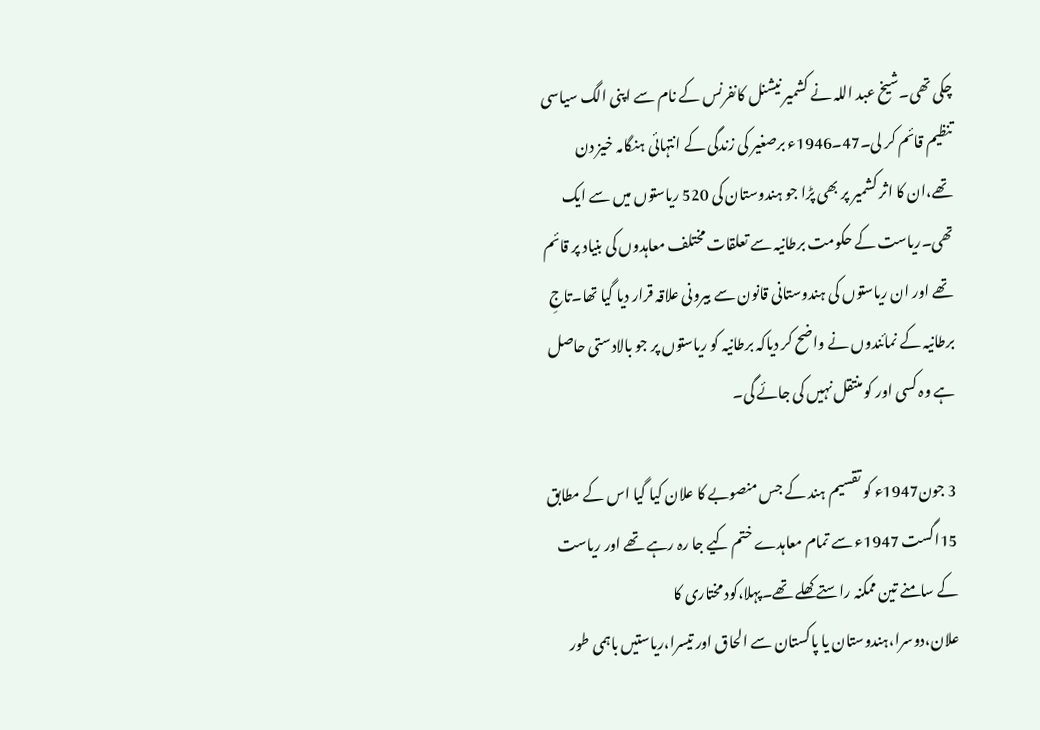چکی تھی۔شیخ عبد اللہ نے کشمیر نیشنل کانفرنس کے نام سے اپنی الگ سیاسی تنظیم قائم کر لی۔47۔1946ء برصغیر کی زندگی کے انتہائی ہنگامہ خیز دن تھے،ان کا اثر کشمیر پر بھی پڑا جو ہندوستان کی 520 ریاستوں میں سے ایک تھی۔ریاست کے حکومت برطانیہ سے تعلقات مختلف معاہدوں کی بنیاد پر قائم تھے اور ان ریاستوں کی ہندوستانی قانون سے بیرونی علاقہ قرار دیا گیا تھا۔تاجِ برطانیہ کے نمائندوں نے واضح کر دیاکہ برطانیہ کو ریاستوں پر جو بالادستی حاصل ہے وہ کسی اور کو منتقل نہیں کی جائے گی۔

3 جون1947ء کو تقسیم ہند کے جس منصوبے کا علان کیا گیا اس کے مطابق 15اگست 1947ء سے تمام معاہدے ختم کیے جا رہ رہے تھے اور ریاست کے سامنے تین ممکنہ راستے کھلے تھے۔پہلا،کود مختاری کا علان،دوسرا،ہندوستان یا پاکستان سے الحاق اور تیسرا،ریاستیں باہمی طور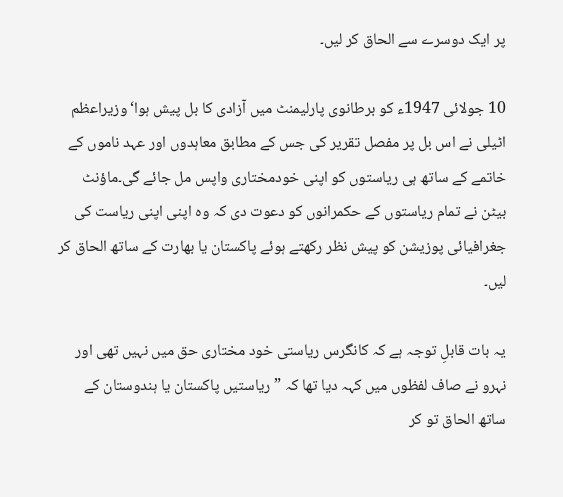پر ایک دوسرے سے الحاق کر لیں۔

10 جولائی 1947ء کو برطانوی پارلیمنٹ میں آزادی کا بل پیش ہوا‘وزیراعظم اٹیلی نے اس بل پر مفصل تقریر کی جس کے مطابق معاہدوں اور عہد ناموں کے خاتمے کے ساتھ ہی ریاستوں کو اپنی خودمختاری واپس مل جائے گی۔ماؤنٹ بیٹن نے تمام ریاستوں کے حکمرانوں کو دعوت دی کہ وہ اپنی اپنی ریاست کی جغرافیائی پوزیشن کو پیش نظر رکھتے ہوئے پاکستان یا بھارت کے ساتھ الحاق کر لیں۔

یہ بات قابلِ توجہ ہے کہ کانگرس ریاستی خود مختاری حق میں نہیں تھی اور نہرو نے صاف لفظوں میں کہہ دیا تھا کہ ”ریاستیں پاکستان یا ہندوستان کے ساتھ الحاق تو کر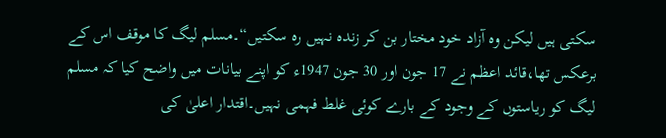سکتی ہیں لیکن وہ آزاد خود مختار بن کر زندہ نہیں رہ سکتیں“۔مسلم لیگ کا موقف اس کے برعکس تھا،قائد اعظم نے 17 جون اور 30 جون 1947ء کو اپنے بیانات میں واضح کیا کہ مسلم لیگ کو ریاستوں کے وجود کے بارے کوئی غلط فہمی نہیں۔اقتدار اعلیٰ کی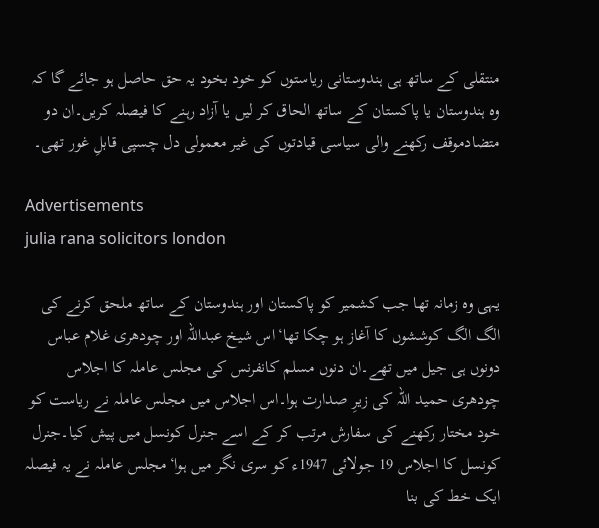منتقلی کے ساتھ ہی ہندوستانی ریاستوں کو خود بخود یہ حق حاصل ہو جائے گا کہ وہ ہندوستان یا پاکستان کے ساتھ الحاق کر لیں یا آزاد رہنے کا فیصلہ کریں۔ان دو متضادموقف رکھنے والی سیاسی قیادتوں کی غیر معمولی دل چسپی قابلِ غور تھی۔

Advertisements
julia rana solicitors london

یہی وہ زمانہ تھا جب کشمیر کو پاکستان اور ہندوستان کے ساتھ ملحق کرنے کی الگ الگ کوششوں کا آغاز ہو چکا تھا‘اس شیخ عبداللہ اور چودھری غلام عباس دونوں ہی جیل میں تھے۔ان دنوں مسلم کانفرنس کی مجلس عاملہ کا اجلاس چودھری حمید اللہ کی زیرِ صدارت ہوا۔اس اجلاس میں مجلس عاملہ نے ریاست کو خود مختار رکھنے کی سفارش مرتب کر کے اسے جنرل کونسل میں پیش کیا۔جنرل کونسل کا اجلاس 19 جولائی 1947ء کو سری نگر میں ہوا‘مجلس عاملہ نے یہ فیصلہ ایک خط کی بنا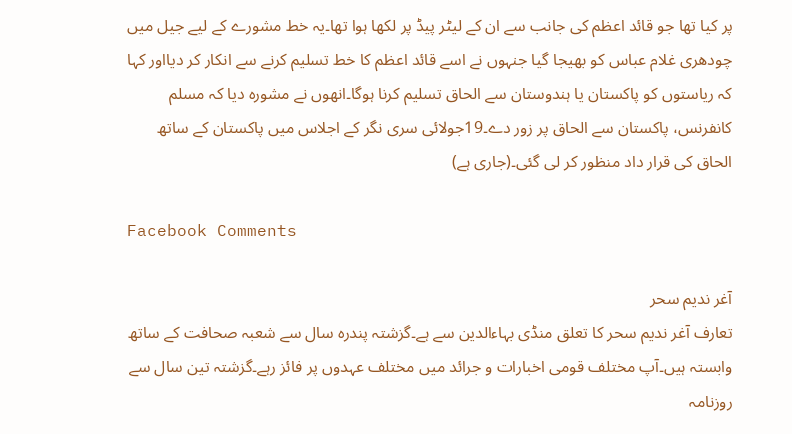پر کیا تھا جو قائد اعظم کی جانب سے ان کے لیٹر پیڈ پر لکھا ہوا تھا۔یہ خط مشورے کے لیے جیل میں چودھری غلام عباس کو بھیجا گیا جنہوں نے اسے قائد اعظم کا خط تسلیم کرنے سے انکار کر دیااور کہا کہ ریاستوں کو پاکستان یا ہندوستان سے الحاق تسلیم کرنا ہوگا۔انھوں نے مشورہ دیا کہ مسلم کانفرنس، پاکستان سے الحاق پر زور دے۔19جولائی سری نگر کے اجلاس میں پاکستان کے ساتھ الحاق کی قرار داد منظور کر لی گئی۔(جاری ہے)

Facebook Comments

آغر ندیم سحر
تعارف آغر ندیم سحر کا تعلق منڈی بہاءالدین سے ہے۔گزشتہ پندرہ سال سے شعبہ صحافت کے ساتھ وابستہ ہیں۔آپ مختلف قومی اخبارات و جرائد میں مختلف عہدوں پر فائز رہے۔گزشتہ تین سال سے روزنامہ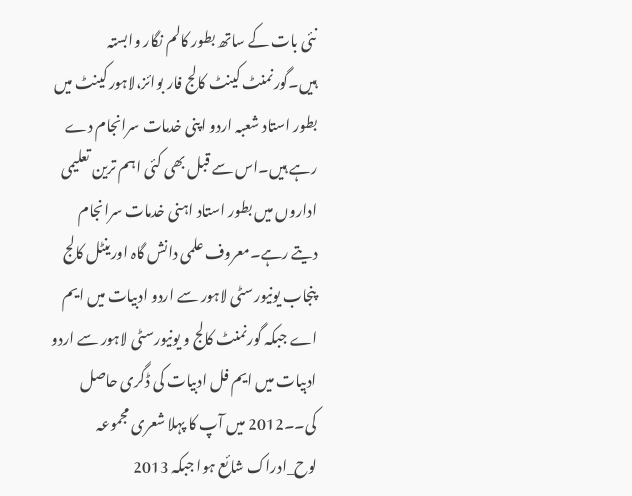نئی بات کے ساتھ بطور کالم نگار وابستہ ہیں۔گورنمنٹ کینٹ کالج فار بوائز،لاہور کینٹ میں بطور استاد شعبہ اردو اپنی خدمات سرانجام دے رہے ہیں۔اس سے قبل بھی کئی اہم ترین تعلیمی اداروں میں بطور استاد اہنی خدمات سرانجام دیتے رہے۔معروف علمی دانش گاہ اورینٹل کالج پنجاب یونیورسٹی لاہور سے اردو ادبیات میں ایم اے جبکہ گورنمنٹ کالج و یونیورسٹی لاہور سے اردو ادبیات میں ایم فل ادبیات کی ڈگری حاصل کی۔۔2012 میں آپ کا پہلا شعری مجموعہ لوح_ادراک شائع ہوا جبکہ 2013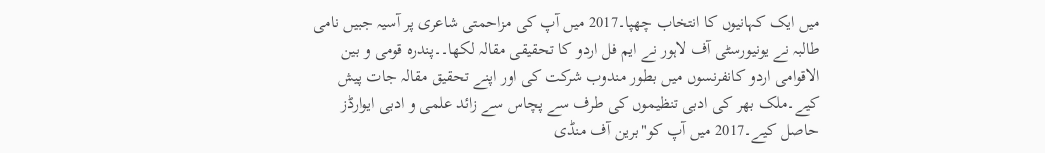میں ایک کہانیوں کا انتخاب چھپا۔2017 میں آپ کی مزاحمتی شاعری پر آسیہ جبیں نامی طالبہ نے یونیورسٹی آف لاہور نے ایم فل اردو کا تحقیقی مقالہ لکھا۔۔پندرہ قومی و بین الاقوامی اردو کانفرنسوں میں بطور مندوب شرکت کی اور اپنے تحقیق مقالہ جات پیش کیے۔ملک بھر کی ادبی تنظیموں کی طرف سے پچاس سے زائد علمی و ادبی ایوارڈز حاصل کیے۔2017 میں آپ کو"برین آف منڈی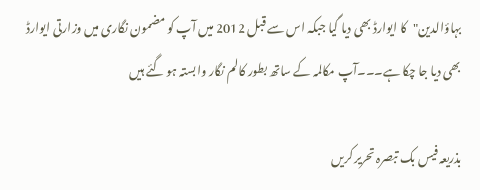بہاؤالدین"کا ایوارڈ بھی دیا گیا جبکہ اس سے قبل 2012 میں آپ کو مضمون نگاری میں وزارتی ایوارڈ بھی دیا جا چکا ہے۔۔۔آپ مکالمہ کے ساتھ بطور کالم نگار وابستہ ہو گئے ہیں

بذریعہ فیس بک تبصرہ تحریر کریں